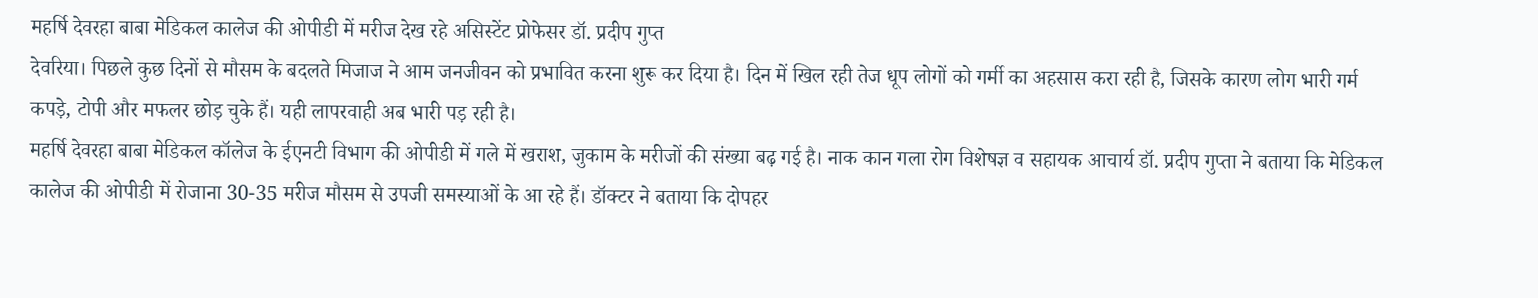महर्षि देवरहा बाबा मेडिकल कालेज की ओपीडी में मरीज देख रहे असिस्टेंट प्रोफेसर डॉ. प्रदीप गुप्त
देवरिया। पिछले कुछ दिनों से मौसम के बदलते मिजाज ने आम जनजीवन को प्रभावित करना शुरू कर दिया है। दिन में खिल रही तेज धूप लोगों को गर्मी का अहसास करा रही है, जिसके कारण लोग भारी गर्म कपड़े, टोपी और मफलर छोड़ चुके हैं। यही लापरवाही अब भारी पड़ रही है।
महर्षि देवरहा बाबा मेडिकल कॉलेज के ईएनटी विभाग की ओपीडी में गले में खराश, जुकाम के मरीजों की संख्या बढ़ गई है। नाक कान गला रोग विशेषज्ञ व सहायक आचार्य डॉ. प्रदीप गुप्ता ने बताया कि मेडिकल कालेज की ओपीडी में रोजाना 30-35 मरीज मौसम से उपजी समस्याओं के आ रहे हैं। डॉक्टर ने बताया कि दोपहर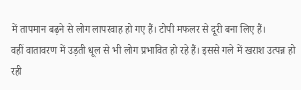में तापमान बढ़ने से लोग लापरवाह हो गए हैं। टोपी मफलर से दूरी बना लिए हैं।
वहीं वातावरण में उड़ती धूल से भी लोग प्रभावित हो रहे हैं। इससे गले में खराश उत्पन्न हो रही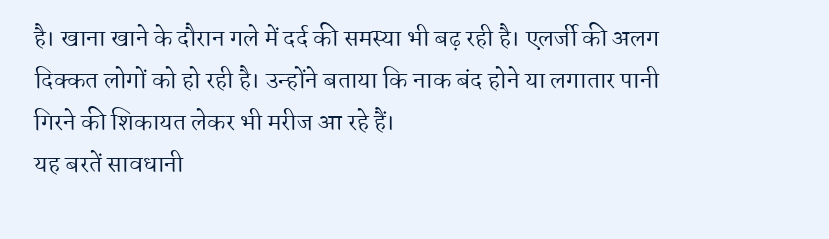है। खाना खाने के दौरान गले में दर्द की समस्या भी बढ़ रही है। एलर्जी की अलग दिक्कत लोगों को हो रही है। उन्होंने बताया कि नाक बंद होने या लगातार पानी गिरने की शिकायत लेकर भी मरीज आ रहे हैं।
यह बरतें सावधानी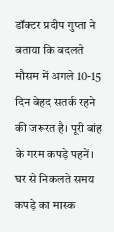डॉक्टर प्रदीप गुप्ता ने बताया कि बदलते मौसम में अगले 10-15 दिन बेहद सतर्क रहने की जरूरत है। पूरी बांह के गरम कपड़े पहनें। घर से निकलते समय कपड़े का मास्क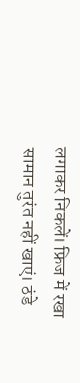लगाकर निकलें। फ्रिज में रखा सामान तुरंत नहीं खाएं। ठंडे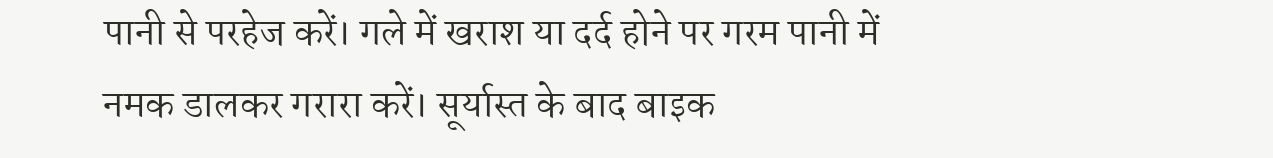पानी से परहेज करें। गले में खराश या दर्द होने पर गरम पानी में नमक डालकर गरारा करें। सूर्यास्त के बाद बाइक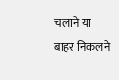चलाने या बाहर निकलने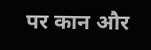पर कान और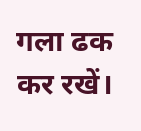गला ढक कर रखें।